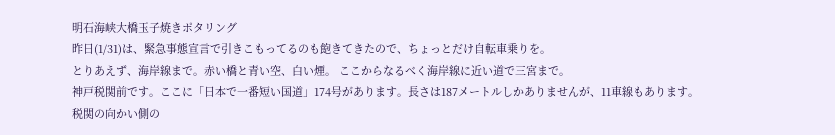明石海峡大橋玉子焼きポタリング
昨日(1/31)は、緊急事態宣言で引きこもってるのも飽きてきたので、ちょっとだけ自転車乗りを。
とりあえず、海岸線まで。赤い橋と青い空、白い煙。 ここからなるべく海岸線に近い道で三宮まで。
神戸税関前です。ここに「日本で一番短い国道」174号があります。長さは187メートルしかありませんが、11車線もあります。
税関の向かい側の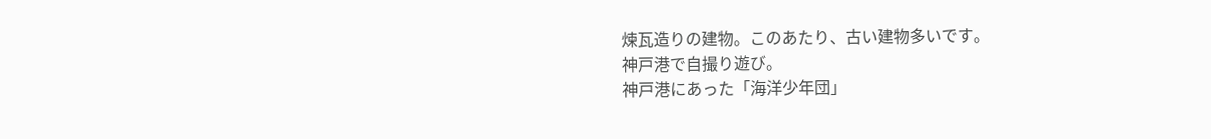煉瓦造りの建物。このあたり、古い建物多いです。
神戸港で自撮り遊び。
神戸港にあった「海洋少年団」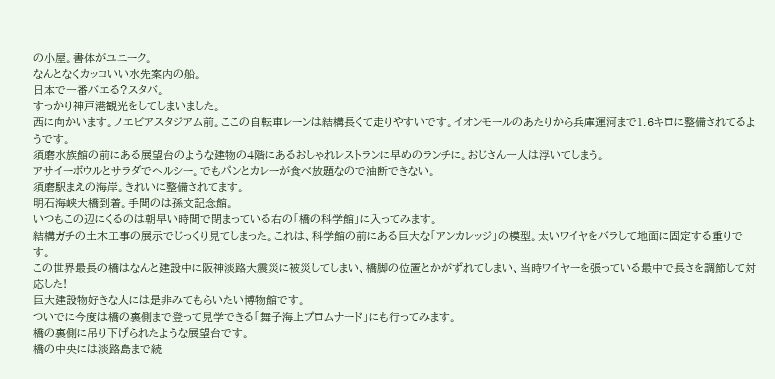の小屋。書体がユニーク。
なんとなくカッコいい水先案内の船。
日本で一番バエる?スタバ。
すっかり神戸港観光をしてしまいました。
西に向かいます。ノエビアスタジアム前。ここの自転車レーンは結構長くて走りやすいです。イオンモールのあたりから兵庫運河まで1.6キロに整備されてるようです。
須磨水族館の前にある展望台のような建物の4階にあるおしゃれレストランに早めのランチに。おじさん一人は浮いてしまう。
アサイーボウルとサラダでヘルシー。でもパンとカレーが食べ放題なので油断できない。
須磨駅まえの海岸。きれいに整備されてます。
明石海峡大橋到着。手間のは孫文記念館。
いつもこの辺にくるのは朝早い時間で閉まっている右の「橋の科学館」に入ってみます。
結構ガチの土木工事の展示でじっくり見てしまった。これは、科学館の前にある巨大な「アンカレッジ」の模型。太いワイヤをバラして地面に固定する重りです。
この世界最長の橋はなんと建設中に阪神淡路大震災に被災してしまい、橋脚の位置とかがずれてしまい、当時ワイヤーを張っている最中で長さを調節して対応した!
巨大建設物好きな人には是非みてもらいたい博物館です。
ついでに今度は橋の裏側まで登って見学できる「舞子海上プロムナード」にも行ってみます。
橋の裏側に吊り下げられたような展望台です。
橋の中央には淡路島まで続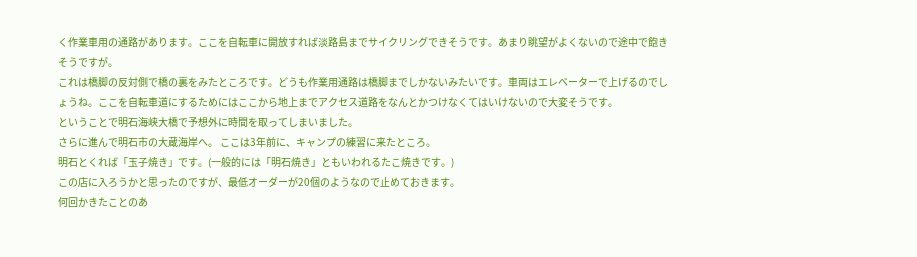く作業車用の通路があります。ここを自転車に開放すれば淡路島までサイクリングできそうです。あまり眺望がよくないので途中で飽きそうですが。
これは橋脚の反対側で橋の裏をみたところです。どうも作業用通路は橋脚までしかないみたいです。車両はエレベーターで上げるのでしょうね。ここを自転車道にするためにはここから地上までアクセス道路をなんとかつけなくてはいけないので大変そうです。
ということで明石海峡大橋で予想外に時間を取ってしまいました。
さらに進んで明石市の大蔵海岸へ。 ここは3年前に、キャンプの練習に来たところ。
明石とくれば「玉子焼き」です。(一般的には「明石焼き」ともいわれるたこ焼きです。)
この店に入ろうかと思ったのですが、最低オーダーが20個のようなので止めておきます。
何回かきたことのあ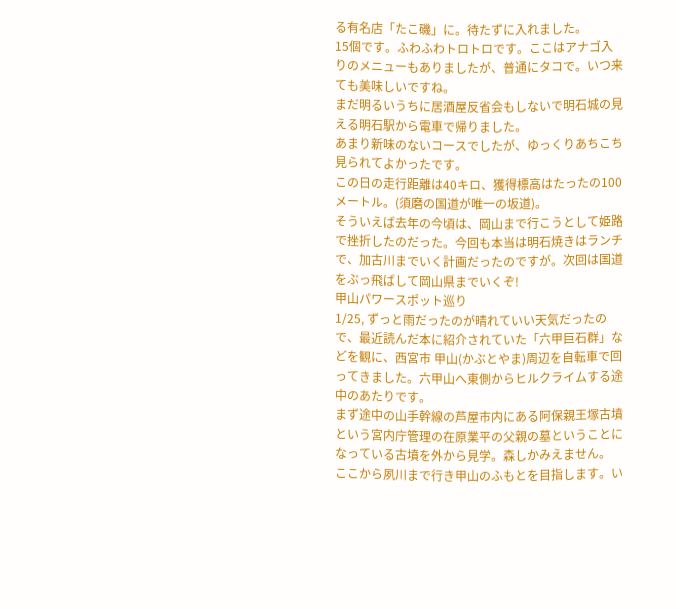る有名店「たこ磯」に。待たずに入れました。
15個です。ふわふわトロトロです。ここはアナゴ入りのメニューもありましたが、普通にタコで。いつ来ても美味しいですね。
まだ明るいうちに居酒屋反省会もしないで明石城の見える明石駅から電車で帰りました。
あまり新味のないコースでしたが、ゆっくりあちこち見られてよかったです。
この日の走行距離は40キロ、獲得標高はたったの100メートル。(須磨の国道が唯一の坂道)。
そういえば去年の今頃は、岡山まで行こうとして姫路で挫折したのだった。今回も本当は明石焼きはランチで、加古川までいく計画だったのですが。次回は国道をぶっ飛ばして岡山県までいくぞ!
甲山パワースポット巡り
1/25, ずっと雨だったのが晴れていい天気だったので、最近読んだ本に紹介されていた「六甲巨石群」などを観に、西宮市 甲山(かぶとやま)周辺を自転車で回ってきました。六甲山へ東側からヒルクライムする途中のあたりです。
まず途中の山手幹線の芦屋市内にある阿保親王塚古墳という宮内庁管理の在原業平の父親の墓ということになっている古墳を外から見学。森しかみえません。
ここから夙川まで行き甲山のふもとを目指します。い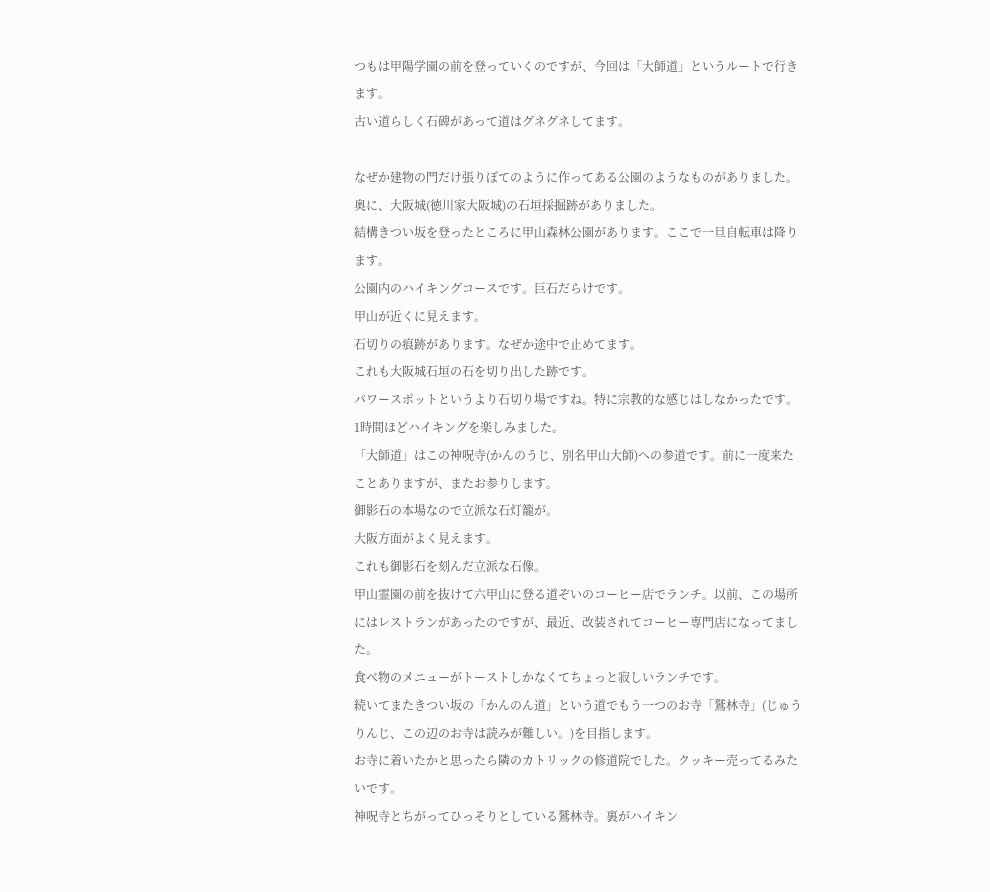つもは甲陽学園の前を登っていくのですが、今回は「大師道」というルートで行きます。
古い道らしく石碑があって道はグネグネしてます。

なぜか建物の門だけ張りぼてのように作ってある公園のようなものがありました。
奥に、大阪城(徳川家大阪城)の石垣採掘跡がありました。
結構きつい坂を登ったところに甲山森林公園があります。ここで一旦自転車は降ります。
公園内のハイキングコースです。巨石だらけです。
甲山が近くに見えます。
石切りの痕跡があります。なぜか途中で止めてます。
これも大阪城石垣の石を切り出した跡です。
パワースポットというより石切り場ですね。特に宗教的な感じはしなかったです。1時間ほどハイキングを楽しみました。
「大師道」はこの神呪寺(かんのうじ、別名甲山大師)への参道です。前に一度来たことありますが、またお参りします。
御影石の本場なので立派な石灯籠が。
大阪方面がよく見えます。
これも御影石を刻んだ立派な石像。
甲山霊園の前を抜けて六甲山に登る道ぞいのコーヒー店でランチ。以前、この場所にはレストランがあったのですが、最近、改装されてコーヒー専門店になってました。
食べ物のメニューがトーストしかなくてちょっと寂しいランチです。
続いてまたきつい坂の「かんのん道」という道でもう一つのお寺「鷲林寺」(じゅうりんじ、この辺のお寺は読みが難しい。)を目指します。
お寺に着いたかと思ったら隣のカトリックの修道院でした。クッキー売ってるみたいです。
神呪寺とちがってひっそりとしている鷲林寺。裏がハイキン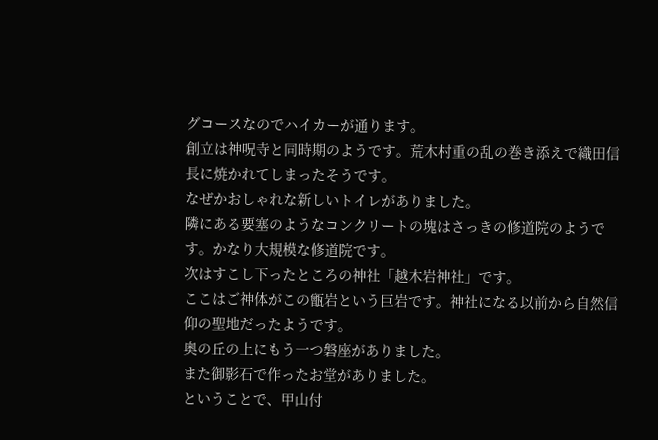グコースなのでハイカーが通ります。
創立は神呪寺と同時期のようです。荒木村重の乱の巻き添えで織田信長に焼かれてしまったそうです。
なぜかおしゃれな新しいトイレがありました。
隣にある要塞のようなコンクリートの塊はさっきの修道院のようです。かなり大規模な修道院です。
次はすこし下ったところの神社「越木岩神社」です。
ここはご神体がこの甑岩という巨岩です。神社になる以前から自然信仰の聖地だったようです。
奥の丘の上にもう一つ磐座がありました。
また御影石で作ったお堂がありました。
ということで、甲山付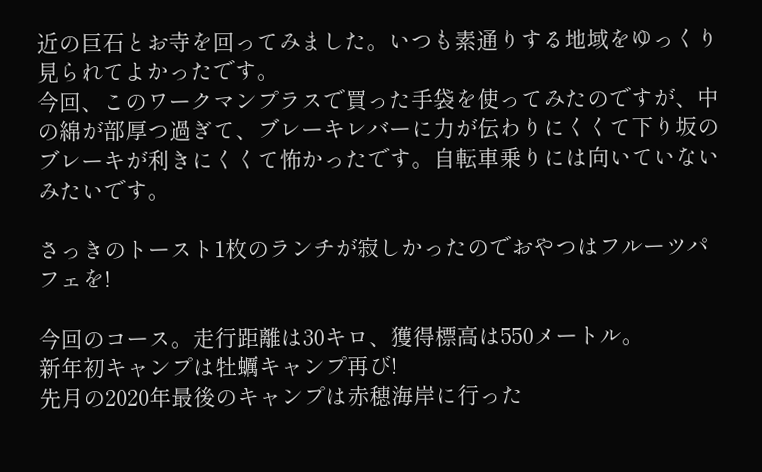近の巨石とお寺を回ってみました。いつも素通りする地域をゆっくり見られてよかったです。
今回、このワークマンプラスで買った手袋を使ってみたのですが、中の綿が部厚つ過ぎて、ブレーキレバーに力が伝わりにくくて下り坂のブレーキが利きにくくて怖かったです。自転車乗りには向いていないみたいです。

さっきのトースト1枚のランチが寂しかったのでおやつはフルーツパフェを!

今回のコース。走行距離は30キロ、獲得標高は550メートル。
新年初キャンプは牡蠣キャンプ再び!
先月の2020年最後のキャンプは赤穂海岸に行った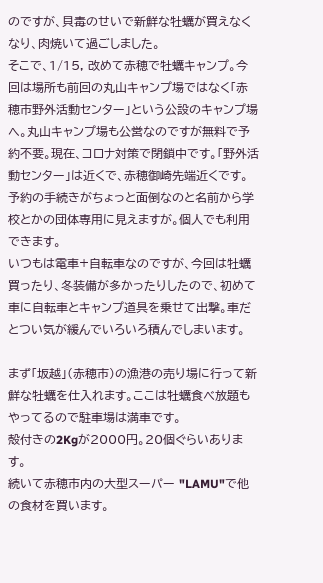のですが、貝毒のせいで新鮮な牡蠣が買えなくなり、肉焼いて過ごしました。
そこで、1/15, 改めて赤穂で牡蠣キャンプ。今回は場所も前回の丸山キャンプ場ではなく「赤穂市野外活動センター」という公設のキャンプ場へ。丸山キャンプ場も公営なのですが無料で予約不要。現在、コロナ対策で閉鎖中です。「野外活動センター」は近くで、赤穂御崎先端近くです。予約の手続きがちょっと面倒なのと名前から学校とかの団体専用に見えますが。個人でも利用できます。
いつもは電車+自転車なのですが、今回は牡蠣買ったり、冬装備が多かったりしたので、初めて車に自転車とキャンプ道具を乗せて出撃。車だとつい気が緩んでいろいろ積んでしまいます。

まず「坂越」(赤穂市)の漁港の売り場に行って新鮮な牡蠣を仕入れます。ここは牡蠣食べ放題もやってるので駐車場は満車です。
殻付きの2Kgが2000円。20個ぐらいあります。
続いて赤穂市内の大型スーパー "LAMU"で他の食材を買います。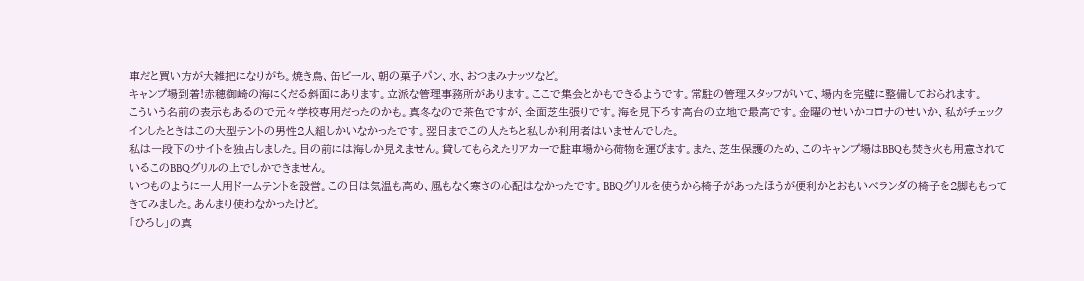車だと買い方が大雑把になりがち。焼き鳥、缶ビール、朝の菓子パン、水、おつまみナッツなど。
キャンプ場到着!赤穂御崎の海にくだる斜面にあります。立派な管理事務所があります。ここで集会とかもできるようです。常駐の管理スタッフがいて、場内を完璧に整備しておられます。
こういう名前の表示もあるので元々学校専用だったのかも。真冬なので茶色ですが、全面芝生張りです。海を見下ろす高台の立地で最高です。金曜のせいかコロナのせいか、私がチェックインしたときはこの大型テントの男性2人組しかいなかったです。翌日までこの人たちと私しか利用者はいませんでした。
私は一段下のサイトを独占しました。目の前には海しか見えません。貸してもらえたリアカーで駐車場から荷物を運びます。また、芝生保護のため、このキャンプ場はBBQも焚き火も用意されているこのBBQグリルの上でしかできません。
いつものように一人用ドームテントを設営。この日は気温も高め、風もなく寒さの心配はなかったです。BBQグリルを使うから椅子があったほうが便利かとおもいベランダの椅子を2脚ももってきてみました。あんまり使わなかったけど。
「ひろし」の真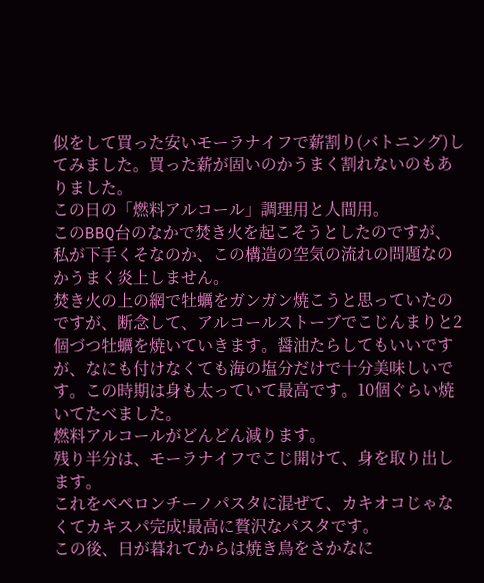似をして買った安いモーラナイフで薪割り(バトニング)してみました。買った薪が固いのかうまく割れないのもありました。
この日の「燃料アルコール」調理用と人間用。
このBBQ台のなかで焚き火を起こそうとしたのですが、私が下手くそなのか、この構造の空気の流れの問題なのかうまく炎上しません。
焚き火の上の網で牡蠣をガンガン焼こうと思っていたのですが、断念して、アルコールストーブでこじんまりと2個づつ牡蠣を焼いていきます。醤油たらしてもいいですが、なにも付けなくても海の塩分だけで十分美味しいです。この時期は身も太っていて最高です。10個ぐらい焼いてたべました。
燃料アルコールがどんどん減ります。
残り半分は、モーラナイフでこじ開けて、身を取り出します。
これをペペロンチーノパスタに混ぜて、カキオコじゃなくてカキスパ完成!最高に贅沢なパスタです。
この後、日が暮れてからは焼き鳥をさかなに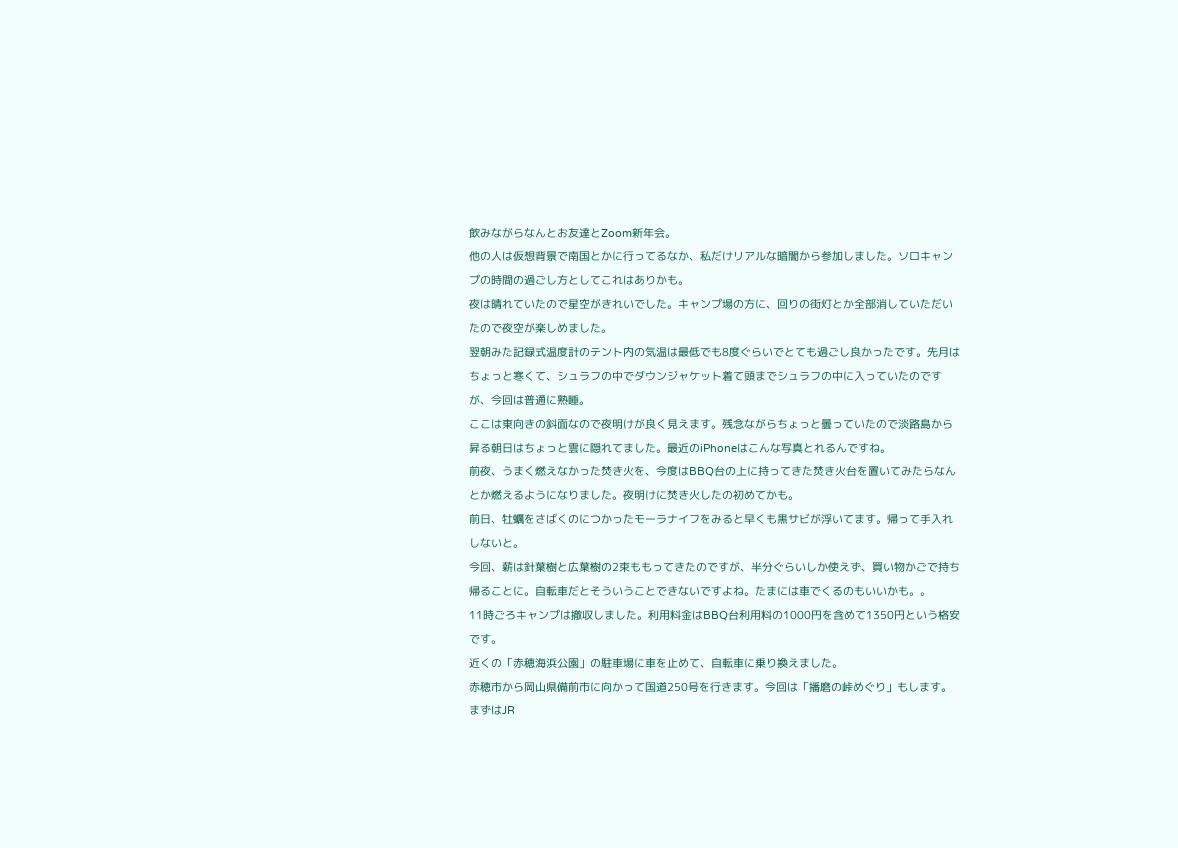飲みながらなんとお友達とZoom新年会。
他の人は仮想背景で南国とかに行ってるなか、私だけリアルな暗闇から参加しました。ソロキャンプの時間の過ごし方としてこれはありかも。
夜は晴れていたので星空がきれいでした。キャンプ場の方に、回りの街灯とか全部消していただいたので夜空が楽しめました。
翌朝みた記録式温度計のテント内の気温は最低でも8度ぐらいでとても過ごし良かったです。先月はちょっと寒くて、シュラフの中でダウンジャケット着て頭までシュラフの中に入っていたのですが、今回は普通に熟睡。
ここは東向きの斜面なので夜明けが良く見えます。残念ながらちょっと曇っていたので淡路島から昇る朝日はちょっと雲に隠れてました。最近のiPhoneはこんな写真とれるんですね。
前夜、うまく燃えなかった焚き火を、今度はBBQ台の上に持ってきた焚き火台を置いてみたらなんとか燃えるようになりました。夜明けに焚き火したの初めてかも。
前日、牡蠣をさばくのにつかったモーラナイフをみると早くも黒サビが浮いてます。帰って手入れしないと。
今回、薪は針葉樹と広葉樹の2束ももってきたのですが、半分ぐらいしか使えず、買い物かごで持ち帰ることに。自転車だとそういうことできないですよね。たまには車でくるのもいいかも。。
11時ごろキャンプは撤収しました。利用料金はBBQ台利用料の1000円を含めて1350円という格安です。
近くの「赤穂海浜公園」の駐車場に車を止めて、自転車に乗り換えました。
赤穂市から岡山県備前市に向かって国道250号を行きます。今回は「播磨の峠めぐり」もします。
まずはJR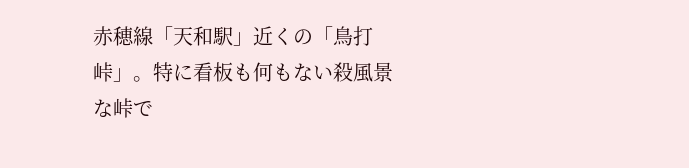赤穂線「天和駅」近くの「鳥打峠」。特に看板も何もない殺風景な峠で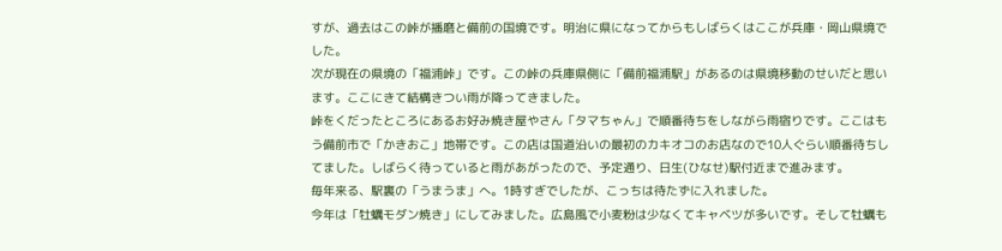すが、過去はこの峠が播磨と備前の国境です。明治に県になってからもしばらくはここが兵庫・岡山県境でした。
次が現在の県境の「福浦峠」です。この峠の兵庫県側に「備前福浦駅」があるのは県境移動のせいだと思います。ここにきて結構きつい雨が降ってきました。
峠をくだったところにあるお好み焼き屋やさん「タマちゃん」で順番待ちをしながら雨宿りです。ここはもう備前市で「かきおこ」地帯です。この店は国道沿いの最初のカキオコのお店なので10人ぐらい順番待ちしてました。しばらく待っていると雨があがったので、予定通り、日生(ひなせ)駅付近まで進みます。
毎年来る、駅裏の「うまうま」へ。1時すぎでしたが、こっちは待たずに入れました。
今年は「牡蠣モダン焼き」にしてみました。広島風で小麦粉は少なくてキャベツが多いです。そして牡蠣も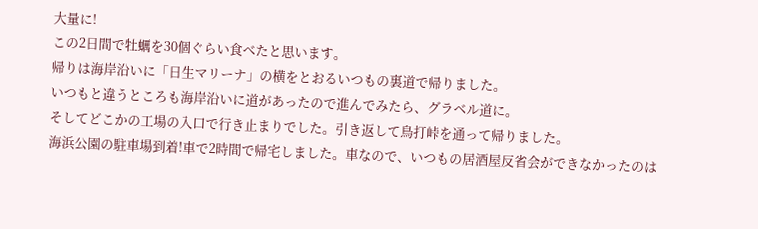大量に!
この2日間で牡蠣を30個ぐらい食べたと思います。
帰りは海岸沿いに「日生マリーナ」の横をとおるいつもの裏道で帰りました。
いつもと違うところも海岸沿いに道があったので進んでみたら、グラベル道に。
そしてどこかの工場の入口で行き止まりでした。引き返して鳥打峠を通って帰りました。
海浜公園の駐車場到着!車で2時間で帰宅しました。車なので、いつもの居酒屋反省会ができなかったのは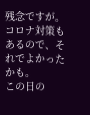残念ですが。コロナ対策もあるので、それでよかったかも。
この日の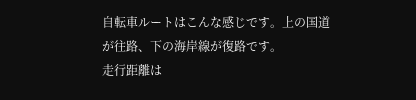自転車ルートはこんな感じです。上の国道が往路、下の海岸線が復路です。
走行距離は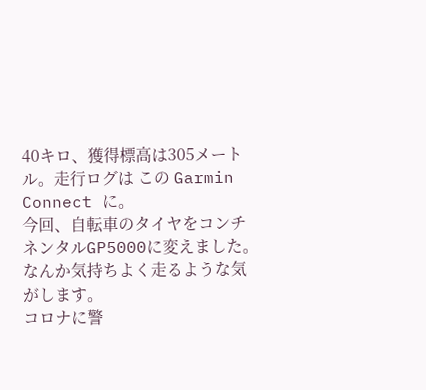40キロ、獲得標高は305メートル。走行ログは この Garmin Connect に。
今回、自転車のタイヤをコンチネンタルGP5000に変えました。なんか気持ちよく走るような気がします。
コロナに警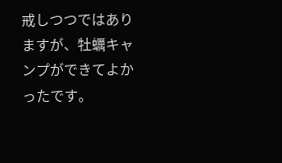戒しつつではありますが、牡蠣キャンプができてよかったです。